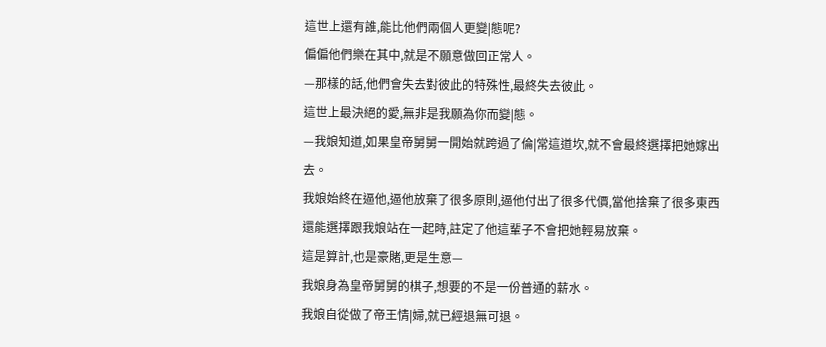這世上還有誰,能比他們兩個人更變|態呢?
偏偏他們樂在其中,就是不願意做回正常人。
—那樣的話,他們會失去對彼此的特殊性,最終失去彼此。
這世上最決絕的愛,無非是我願為你而變|態。
—我娘知道,如果皇帝舅舅一開始就跨過了倫|常這道坎,就不會最終選擇把她嫁出去。
我娘始終在逼他,逼他放棄了很多原則,逼他付出了很多代價,當他捨棄了很多東西還能選擇跟我娘站在一起時,註定了他這輩子不會把她輕易放棄。
這是算計,也是豪賭,更是生意—
我娘身為皇帝舅舅的棋子,想要的不是一份普通的薪水。
我娘自從做了帝王情|婦,就已經退無可退。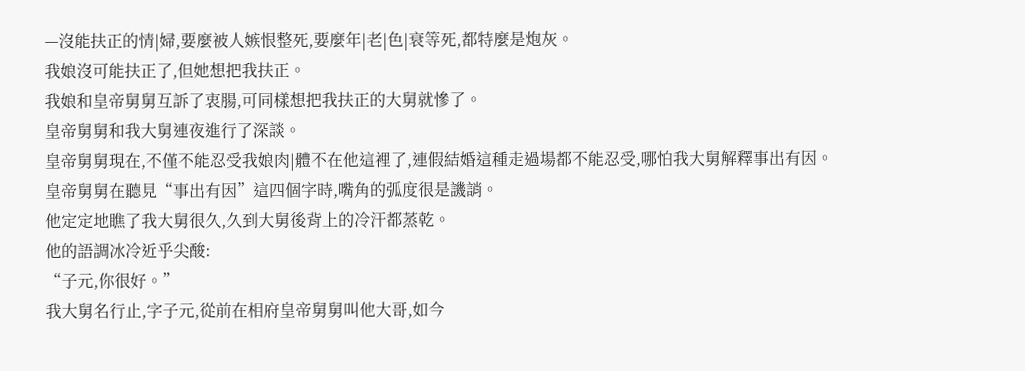—沒能扶正的情|婦,要麼被人嫉恨整死,要麼年|老|色|衰等死,都特麼是炮灰。
我娘沒可能扶正了,但她想把我扶正。
我娘和皇帝舅舅互訴了衷腸,可同樣想把我扶正的大舅就慘了。
皇帝舅舅和我大舅連夜進行了深談。
皇帝舅舅現在,不僅不能忍受我娘肉|體不在他這裡了,連假結婚這種走過場都不能忍受,哪怕我大舅解釋事出有因。
皇帝舅舅在聽見“事出有因”這四個字時,嘴角的弧度很是譏誚。
他定定地瞧了我大舅很久,久到大舅後背上的冷汗都蒸乾。
他的語調冰冷近乎尖酸:
“子元,你很好。”
我大舅名行止,字子元,從前在相府皇帝舅舅叫他大哥,如今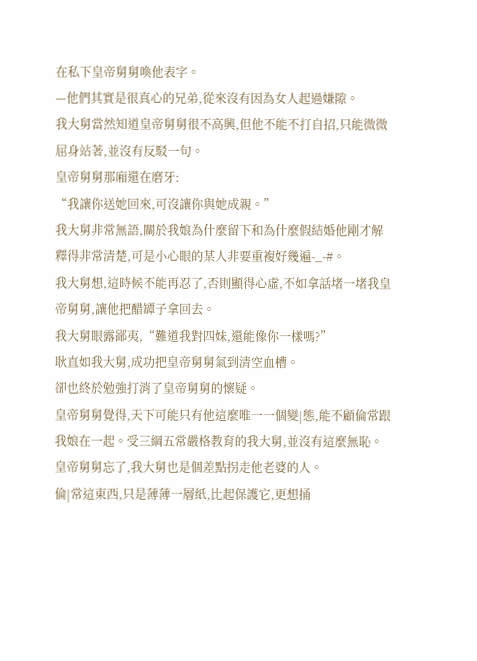在私下皇帝舅舅喚他表字。
—他們其實是很真心的兄弟,從來沒有因為女人起過嫌隙。
我大舅當然知道皇帝舅舅很不高興,但他不能不打自招,只能微微屈身站著,並沒有反駁一句。
皇帝舅舅那廂還在磨牙:
“我讓你送她回來,可沒讓你與她成親。”
我大舅非常無語,關於我娘為什麼留下和為什麼假結婚他剛才解釋得非常清楚,可是小心眼的某人非要重複好幾遍-_-#。
我大舅想,這時候不能再忍了,否則顯得心虛,不如拿話堵一堵我皇帝舅舅,讓他把醋罈子拿回去。
我大舅眼露鄙夷,“難道我對四妹,還能像你一樣嗎?”
耿直如我大舅,成功把皇帝舅舅氣到清空血槽。
卻也終於勉強打消了皇帝舅舅的懷疑。
皇帝舅舅覺得,天下可能只有他這麼唯一一個變|態,能不顧倫常跟我娘在一起。受三綱五常嚴格教育的我大舅,並沒有這麼無恥。
皇帝舅舅忘了,我大舅也是個差點拐走他老婆的人。
倫|常這東西,只是薄薄一層紙,比起保護它,更想捅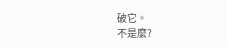破它。
不是麼?